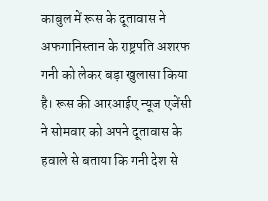काबुल में रूस के दूतावास ने अफगानिस्तान के राष्ट्रपति अशरफ गनी को लेकर बड़ा खुलासा किया है। रूस की आरआईए न्यूज एजेंसी ने सोमवार को अपने दूतावास के हवाले से बताया कि गनी देश से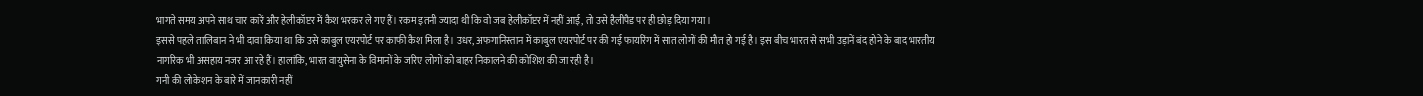भागते समय अपने साथ चार कारें और हेलीकॉप्टर में कैश भरकर ले गए हैं। रकम इतनी ज्यादा थी कि वो जब हेलीकॉप्टर में नहीं आई, तो उसे हैलीपैड पर ही छोड़ दिया गया।
इससे पहले तालिबान ने भी दावा किया था कि उसे काबुल एयरपोर्ट पर काफी कैश मिला है। उधर, अफगानिस्तान में काबुल एयरपोर्ट पर की गई फायरिंग में सात लोगों की मौत हो गई है। इस बीच भारत से सभी उड़ानें बंद होने के बाद भारतीय नागरिक भी असहाय नजर आ रहे हैं। हालांकि, भारत वायुसेना के विमानों के जरिए लोगों को बाहर निकालने की कोशिश की जा रही है।
गनी की लोकेशन के बारे में जानकारी नहीं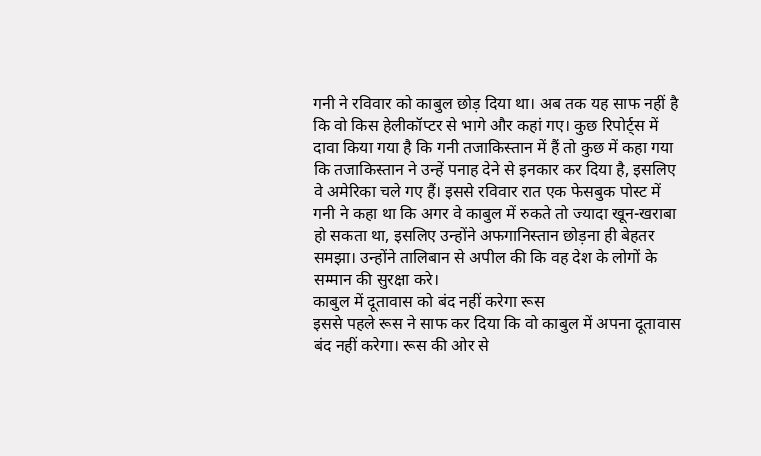गनी ने रविवार को काबुल छोड़ दिया था। अब तक यह साफ नहीं है कि वो किस हेलीकॉप्टर से भागे और कहां गए। कुछ रिपोर्ट्स में दावा किया गया है कि गनी तजाकिस्तान में हैं तो कुछ में कहा गया कि तजाकिस्तान ने उन्हें पनाह देने से इनकार कर दिया है, इसलिए वे अमेरिका चले गए हैं। इससे रविवार रात एक फेसबुक पोस्ट में गनी ने कहा था कि अगर वे काबुल में रुकते तो ज्यादा खून-खराबा हो सकता था, इसलिए उन्होंने अफगानिस्तान छोड़ना ही बेहतर समझा। उन्होंने तालिबान से अपील की कि वह देश के लोगों के सम्मान की सुरक्षा करे।
काबुल में दूतावास को बंद नहीं करेगा रूस
इससे पहले रूस ने साफ कर दिया कि वो काबुल में अपना दूतावास बंद नहीं करेगा। रूस की ओर से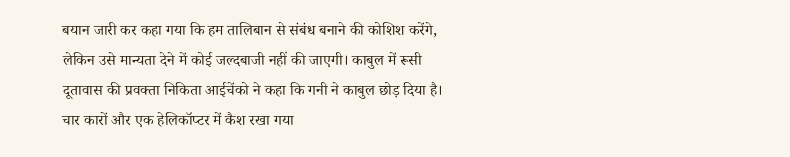बयान जारी कर कहा गया कि हम तालिबान से संबंध बनाने की कोशिश करेंगे, लेकिन उसे मान्यता देने में कोई जल्दबाजी नहीं की जाएगी। काबुल में रूसी दूतावास की प्रवक्ता निकिता आईचेंको ने कहा कि गनी ने काबुल छोड़ दिया है। चार कारों और एक हेलिकॉप्टर में कैश रखा गया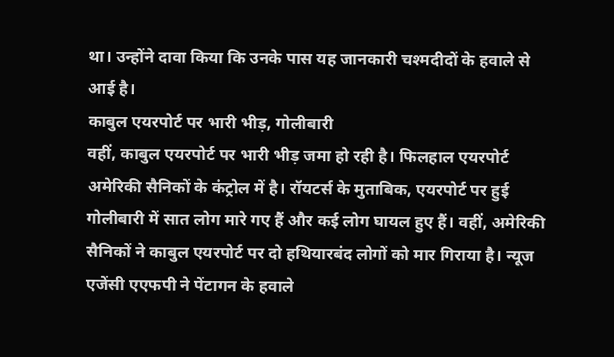था। उन्होंने दावा किया कि उनके पास यह जानकारी चश्मदीदों के हवाले से आई है।
काबुल एयरपोर्ट पर भारी भीड़, गोलीबारी
वहीं, काबुल एयरपोर्ट पर भारी भीड़ जमा हो रही है। फिलहाल एयरपोर्ट अमेरिकी सैनिकों के कंट्रोल में है। रॉयटर्स के मुताबिक, एयरपोर्ट पर हुई गोलीबारी में सात लोग मारे गए हैं और कई लोग घायल हुए हैं। वहीं, अमेरिकी सैनिकों ने काबुल एयरपोर्ट पर दो हथियारबंद लोगों को मार गिराया है। न्यूज एजेंसी एएफपी ने पेंटागन के हवाले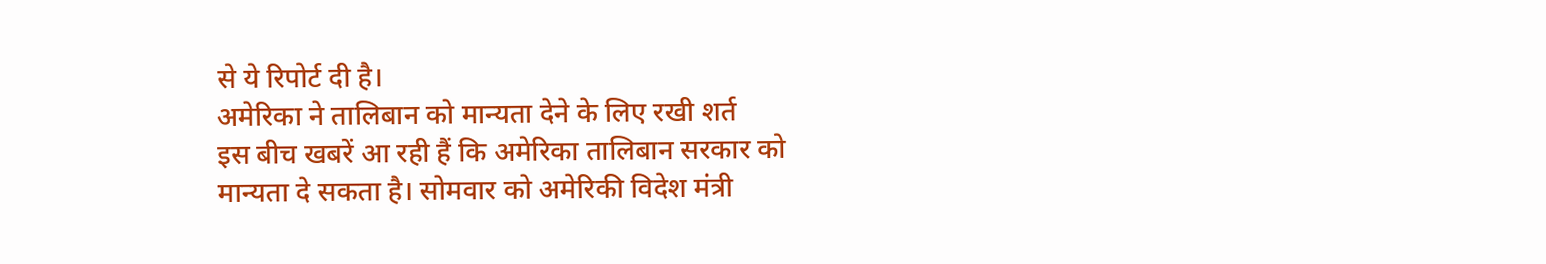से ये रिपोर्ट दी है।
अमेरिका ने तालिबान को मान्यता देने के लिए रखी शर्त
इस बीच खबरें आ रही हैं कि अमेरिका तालिबान सरकार को मान्यता दे सकता है। सोमवार को अमेरिकी विदेश मंत्री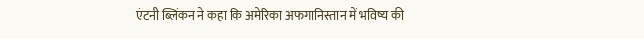एंटनी ब्लिंकन ने कहा कि अमेरिका अफगानिस्तान में भविष्य की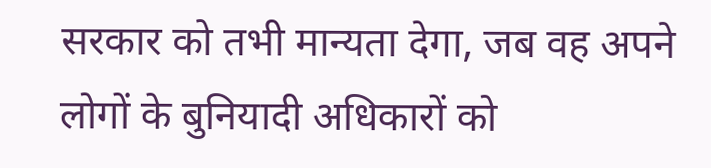सरकार को तभी मान्यता देगा, जब वह अपने लोगों के बुनियादी अधिकारों को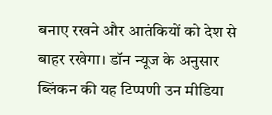बनाए रखने और आतंकियों को देश से बाहर रखेगा। डॉन न्यूज के अनुसार ब्लिंकन की यह टिप्पणी उन मीडिया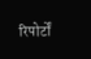रिपोर्टों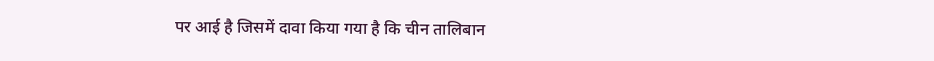पर आई है जिसमें दावा किया गया है कि चीन तालिबान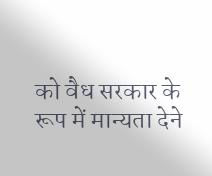को वैध सरकार के रूप में मान्यता देने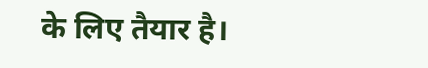के लिए तैयार है।